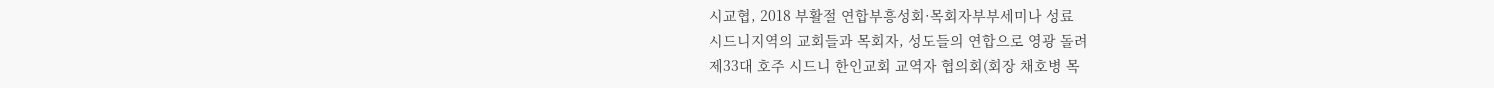시교협, 2018 부활절 연합부흥성회·목회자부부세미나 성료
시드니지역의 교회들과 목회자, 성도들의 연합으로 영광 돌려
제33대 호주 시드니 한인교회 교역자 협의회(회장 채호병 목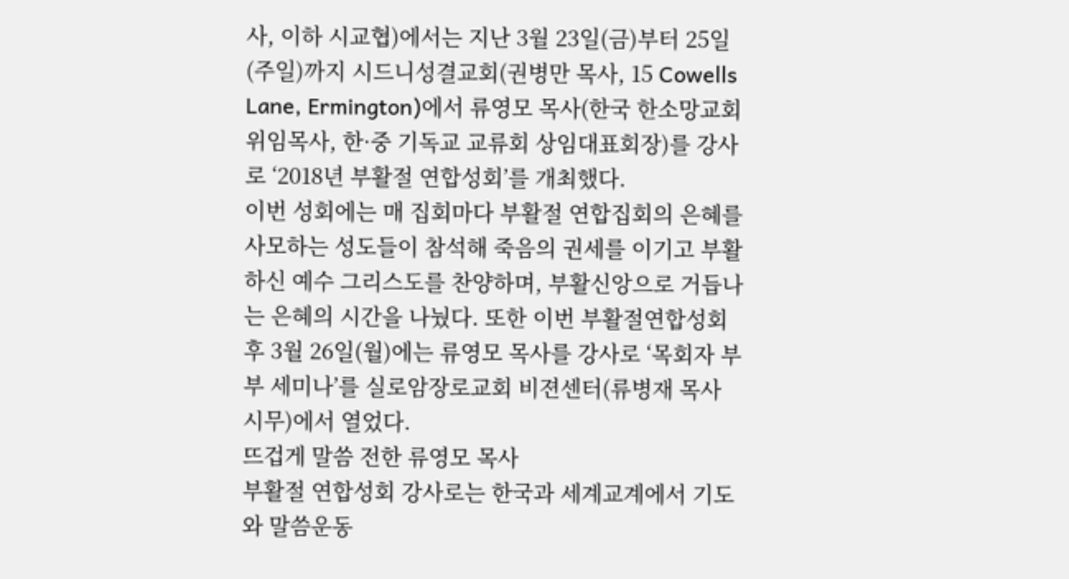사, 이하 시교협)에서는 지난 3월 23일(금)부터 25일(주일)까지 시드니성결교회(권병만 목사, 15 Cowells Lane, Ermington)에서 류영모 목사(한국 한소망교회 위임목사, 한·중 기독교 교류회 상임대표회장)를 강사로 ‘2018년 부활절 연합성회’를 개최했다.
이번 성회에는 매 집회마다 부활절 연합집회의 은혜를 사모하는 성도들이 참석해 죽음의 권세를 이기고 부활하신 예수 그리스도를 찬양하며, 부활신앙으로 거듭나는 은혜의 시간을 나눴다. 또한 이번 부활절연합성회 후 3월 26일(월)에는 류영모 목사를 강사로 ‘목회자 부부 세미나’를 실로암장로교회 비젼센터(류병재 목사 시무)에서 열었다.
뜨겁게 말씀 전한 류영모 목사
부활절 연합성회 강사로는 한국과 세계교계에서 기도와 말씀운동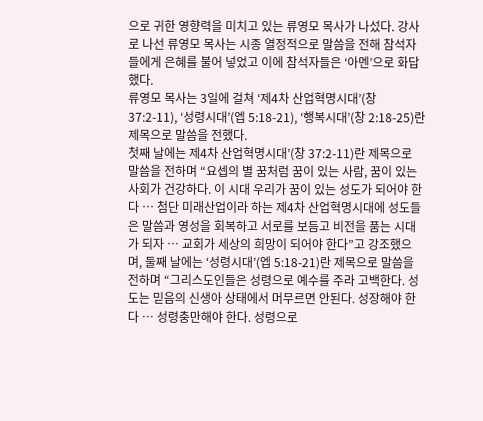으로 귀한 영향력을 미치고 있는 류영모 목사가 나섰다. 강사로 나선 류영모 목사는 시종 열정적으로 말씀을 전해 참석자들에게 은혜를 불어 넣었고 이에 참석자들은 ‘아멘’으로 화답했다.
류영모 목사는 3일에 걸쳐 ‘제4차 산업혁명시대’(창 37:2-11), ‘성령시대’(엡 5:18-21), ‘행복시대’(창 2:18-25)란 제목으로 말씀을 전했다.
첫째 날에는 제4차 산업혁명시대’(창 37:2-11)란 제목으로 말씀을 전하며 “요셉의 별 꿈처럼 꿈이 있는 사람, 꿈이 있는 사회가 건강하다. 이 시대 우리가 꿈이 있는 성도가 되어야 한다 … 첨단 미래산업이라 하는 제4차 산업혁명시대에 성도들은 말씀과 영성을 회복하고 서로를 보듬고 비전을 품는 시대가 되자 … 교회가 세상의 희망이 되어야 한다”고 강조했으며, 둘째 날에는 ‘성령시대’(엡 5:18-21)란 제목으로 말씀을 전하며 “그리스도인들은 성령으로 예수를 주라 고백한다. 성도는 믿음의 신생아 상태에서 머무르면 안된다. 성장해야 한다 … 성령충만해야 한다. 성령으로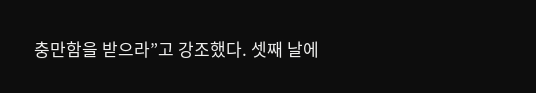충만함을 받으라”고 강조했다. 셋째 날에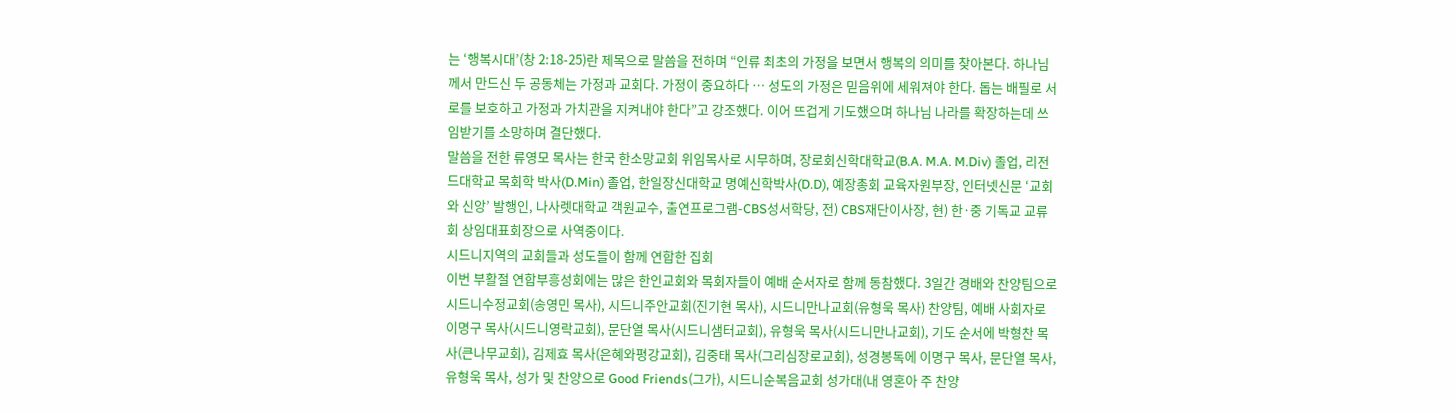는 ‘행복시대’(창 2:18-25)란 제목으로 말씀을 전하며 “인류 최초의 가정을 보면서 행복의 의미를 찾아본다. 하나님께서 만드신 두 공동체는 가정과 교회다. 가정이 중요하다 … 성도의 가정은 믿음위에 세워져야 한다. 돕는 배필로 서로를 보호하고 가정과 가치관을 지켜내야 한다”고 강조했다. 이어 뜨겁게 기도했으며 하나님 나라를 확장하는데 쓰임받기를 소망하며 결단했다.
말씀을 전한 류영모 목사는 한국 한소망교회 위임목사로 시무하며, 장로회신학대학교(B.A. M.A. M.Div) 졸업, 리전드대학교 목회학 박사(D.Min) 졸업, 한일장신대학교 명예신학박사(D.D), 예장총회 교육자원부장, 인터넷신문 ‘교회와 신앙’ 발행인, 나사렛대학교 객원교수, 출연프로그램-CBS성서학당, 전) CBS재단이사장, 현) 한·중 기독교 교류회 상임대표회장으로 사역중이다.
시드니지역의 교회들과 성도들이 함께 연합한 집회
이번 부활절 연합부흥성회에는 많은 한인교회와 목회자들이 예배 순서자로 함께 동참했다. 3일간 경배와 찬양팀으로 시드니수정교회(송영민 목사), 시드니주안교회(진기현 목사), 시드니만나교회(유형욱 목사) 찬양팀, 예배 사회자로 이명구 목사(시드니영락교회), 문단열 목사(시드니샘터교회), 유형욱 목사(시드니만나교회), 기도 순서에 박형찬 목사(큰나무교회), 김제효 목사(은혜와평강교회), 김중태 목사(그리심장로교회), 성경봉독에 이명구 목사, 문단열 목사, 유형욱 목사, 성가 및 찬양으로 Good Friends(그가), 시드니순복음교회 성가대(내 영혼아 주 찬양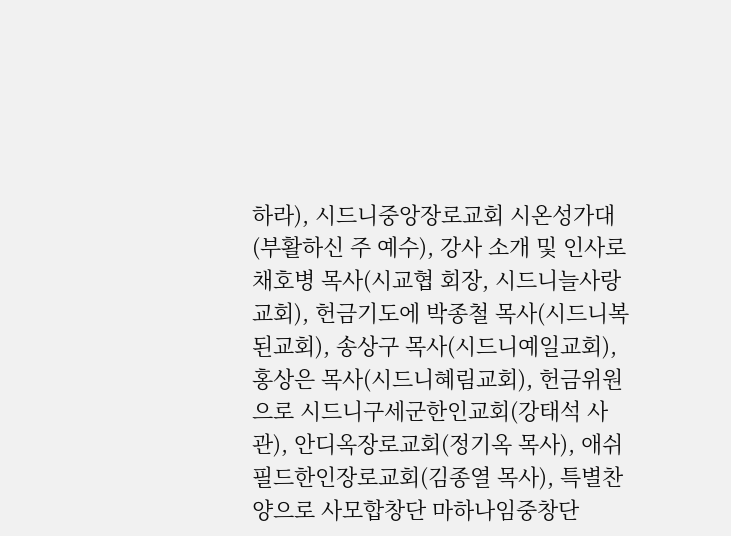하라), 시드니중앙장로교회 시온성가대(부활하신 주 예수), 강사 소개 및 인사로 채호병 목사(시교협 회장, 시드니늘사랑교회), 헌금기도에 박종철 목사(시드니복된교회), 송상구 목사(시드니예일교회), 홍상은 목사(시드니혜림교회), 헌금위원으로 시드니구세군한인교회(강태석 사관), 안디옥장로교회(정기옥 목사), 애쉬필드한인장로교회(김종열 목사), 특별찬양으로 사모합창단 마하나임중창단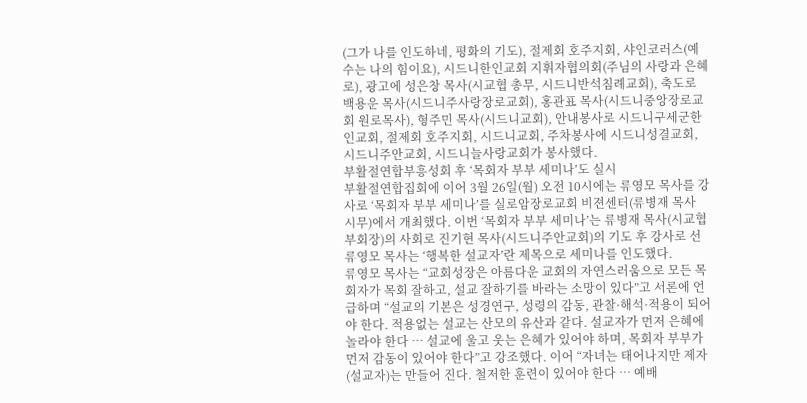(그가 나를 인도하네, 평화의 기도), 절제회 호주지회, 샤인코러스(예수는 나의 힘이요), 시드니한인교회 지휘자협의회(주님의 사랑과 은혜로), 광고에 성은창 목사(시교협 총무, 시드니반석침례교회), 축도로 백용운 목사(시드니주사랑장로교회), 홍관표 목사(시드니중앙장로교회 원로목사), 형주민 목사(시드니교회), 안내봉사로 시드니구세군한인교회, 절제회 호주지회, 시드니교회, 주차봉사에 시드니성결교회, 시드니주안교회, 시드니늘사랑교회가 봉사했다.
부활절연합부흥성회 후 ‘목회자 부부 세미나’도 실시
부활절연합집회에 이어 3월 26일(월) 오전 10시에는 류영모 목사를 강사로 ‘목회자 부부 세미나’를 실로암장로교회 비젼센터(류병재 목사 시무)에서 개최했다. 이번 ‘목회자 부부 세미나’는 류병재 목사(시교협 부회장)의 사회로 진기현 목사(시드니주안교회)의 기도 후 강사로 선 류영모 목사는 ‘행복한 설교자’란 제목으로 세미나를 인도했다.
류영모 목사는 “교회성장은 아름다운 교회의 자연스러움으로 모든 목회자가 목회 잘하고, 설교 잘하기를 바라는 소망이 있다”고 서론에 언급하며 “설교의 기본은 성경연구, 성령의 감동, 관찰·해석·적용이 되어야 한다. 적용없는 설교는 산모의 유산과 같다. 설교자가 먼저 은혜에 놀라야 한다 … 설교에 울고 웃는 은혜가 있어야 하며, 목회자 부부가 먼저 감동이 있어야 한다”고 강조했다. 이어 “자녀는 태어나지만 제자(설교자)는 만들어 진다. 철저한 훈련이 있어야 한다 … 예배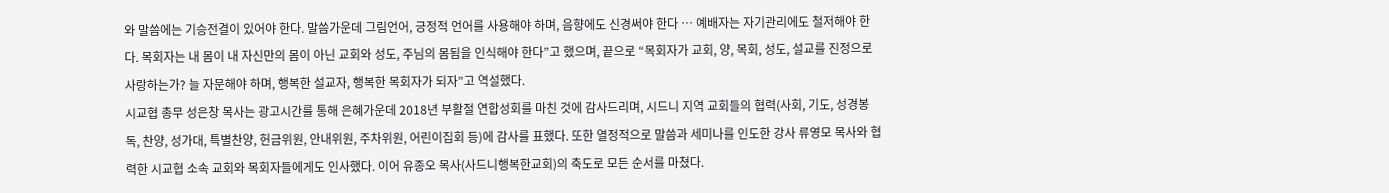와 말씀에는 기승전결이 있어야 한다. 말씀가운데 그림언어, 긍정적 언어를 사용해야 하며, 음향에도 신경써야 한다 … 예배자는 자기관리에도 철저해야 한다. 목회자는 내 몸이 내 자신만의 몸이 아닌 교회와 성도, 주님의 몸됨을 인식해야 한다”고 했으며, 끝으로 “목회자가 교회, 양, 목회, 성도, 설교를 진정으로 사랑하는가? 늘 자문해야 하며, 행복한 설교자, 행복한 목회자가 되자”고 역설했다.
시교협 총무 성은창 목사는 광고시간를 통해 은혜가운데 2018년 부활절 연합성회를 마친 것에 감사드리며, 시드니 지역 교회들의 협력(사회, 기도, 성경봉독, 찬양, 성가대, 특별찬양, 헌금위원, 안내위원, 주차위원, 어린이집회 등)에 감사를 표했다. 또한 열정적으로 말씀과 세미나를 인도한 강사 류영모 목사와 협력한 시교협 소속 교회와 목회자들에게도 인사했다. 이어 유종오 목사(사드니행복한교회)의 축도로 모든 순서를 마쳤다.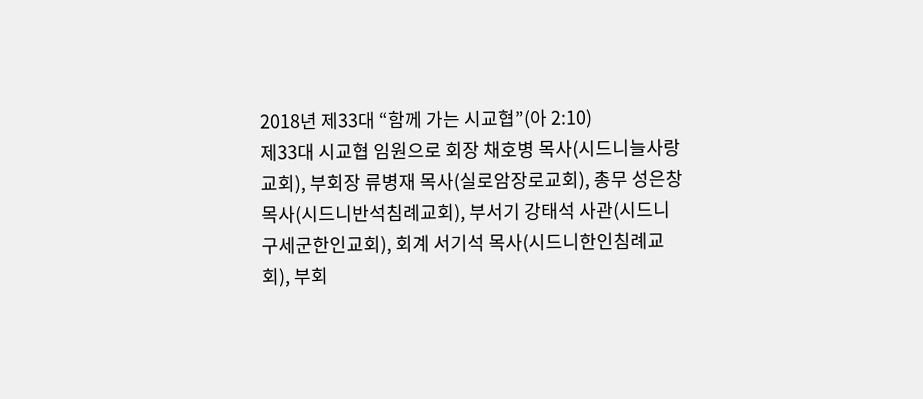2018년 제33대 “함께 가는 시교협”(아 2:10)
제33대 시교협 임원으로 회장 채호병 목사(시드니늘사랑교회), 부회장 류병재 목사(실로암장로교회), 총무 성은창 목사(시드니반석침례교회), 부서기 강태석 사관(시드니구세군한인교회), 회계 서기석 목사(시드니한인침례교회), 부회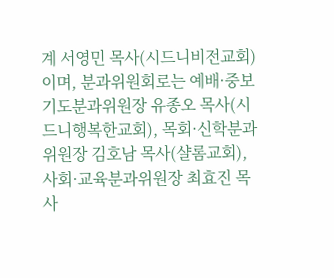계 서영민 목사(시드니비전교회)이며, 분과위원회로는 예배·중보기도분과위원장 유종오 목사(시드니행복한교회), 목회·신학분과위원장 김호남 목사(샬롬교회), 사회·교육분과위원장 최효진 목사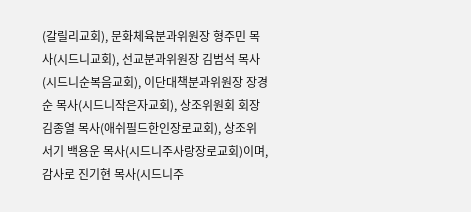(갈릴리교회), 문화체육분과위원장 형주민 목사(시드니교회), 선교분과위원장 김범석 목사(시드니순복음교회), 이단대책분과위원장 장경순 목사(시드니작은자교회), 상조위원회 회장 김종열 목사(애쉬필드한인장로교회), 상조위 서기 백용운 목사(시드니주사랑장로교회)이며, 감사로 진기현 목사(시드니주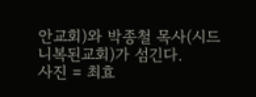안교회)와 박종철 목사(시드니복된교회)가 섬긴다.
사진 = 최효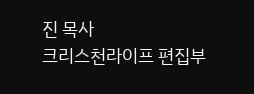진 목사
크리스천라이프 편집부